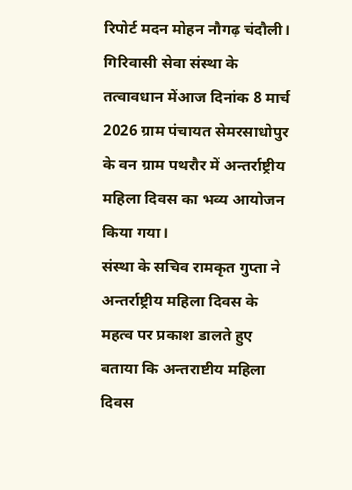रिपोर्ट मदन मोहन नौगढ़ चंदौली। गिरिवासी सेवा संस्था के तत्वावधान मेंआज दिनांक 8 मार्च 2026 ग्राम पंचायत सेमरसाधोपुर के वन ग्राम पथरौर में अन्तर्राष्ट्रीय महिला दिवस का भव्य आयोजन किया गया।
संस्था के सचिव रामकृत गुप्ता ने अन्तर्राष्ट्रीय महिला दिवस के महत्व पर प्रकाश डालते हुए बताया कि अन्तराष्टीय महिला दिवस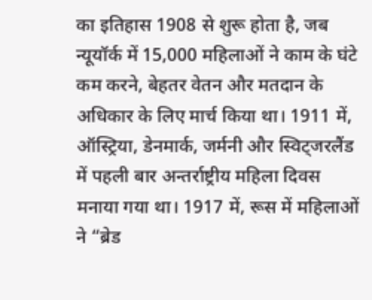का इतिहास 1908 से शुरू होता है, जब न्यूयॉर्क में 15,000 महिलाओं ने काम के घंटे कम करने, बेहतर वेतन और मतदान के अधिकार के लिए मार्च किया था। 1911 में, ऑस्ट्रिया, डेनमार्क, जर्मनी और स्विट्जरलैंड में पहली बार अन्तर्राष्ट्रीय महिला दिवस मनाया गया था। 1917 में, रूस में महिलाओं ने “ब्रेड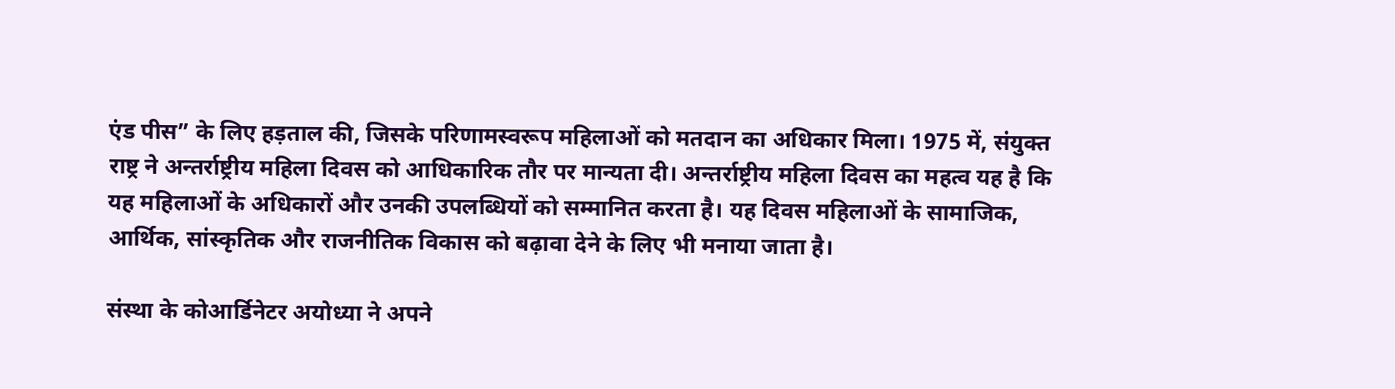एंड पीस” के लिए हड़ताल की, जिसके परिणामस्वरूप महिलाओं को मतदान का अधिकार मिला। 1975 में, संयुक्त राष्ट्र ने अन्तर्राष्ट्रीय महिला दिवस को आधिकारिक तौर पर मान्यता दी। अन्तर्राष्ट्रीय महिला दिवस का महत्व यह है कि यह महिलाओं के अधिकारों और उनकी उपलब्धियों को सम्मानित करता है। यह दिवस महिलाओं के सामाजिक, आर्थिक, सांस्कृतिक और राजनीतिक विकास को बढ़ावा देने के लिए भी मनाया जाता है।

संस्था के कोआर्डिनेटर अयोध्या ने अपने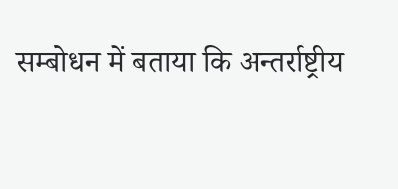सम्बोधन में बताया कि अन्तर्राष्ट्रीय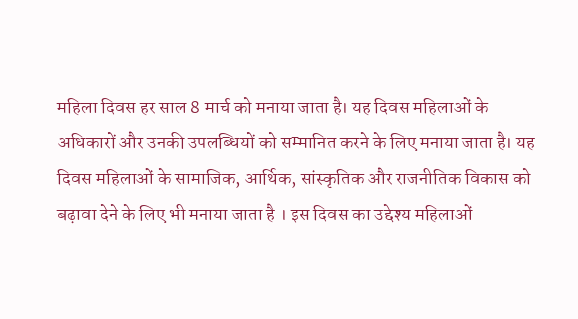महिला दिवस हर साल 8 मार्च को मनाया जाता है। यह दिवस महिलाओं के अधिकारों और उनकी उपलब्धियों को सम्मानित करने के लिए मनाया जाता है। यह दिवस महिलाओं के सामाजिक, आर्थिक, सांस्कृतिक और राजनीतिक विकास को बढ़ावा देने के लिए भी मनाया जाता है । इस दिवस का उद्देश्य महिलाओं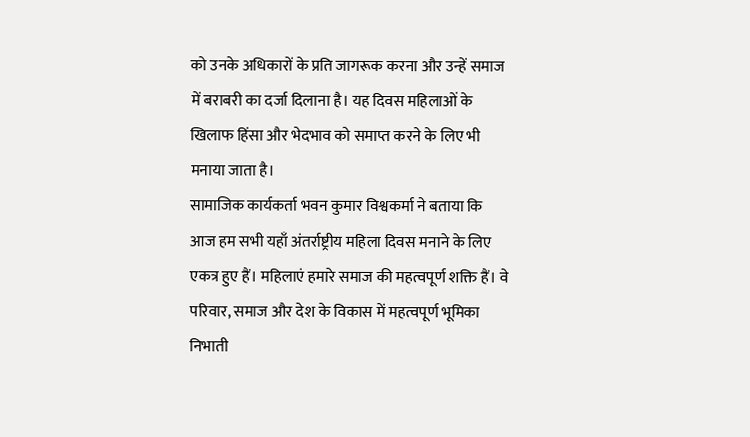को उनके अधिकारों के प्रति जागरूक करना और उन्हें समाज में बराबरी का दर्जा दिलाना है। यह दिवस महिलाओं के खिलाफ हिंसा और भेदभाव को समाप्त करने के लिए भी मनाया जाता है।
सामाजिक कार्यकर्ता भवन कुमार विश्वकर्मा ने बताया कि
आज हम सभी यहाँ अंतर्राष्ट्रीय महिला दिवस मनाने के लिए एकत्र हुए हैं। महिलाएं हमारे समाज की महत्वपूर्ण शक्ति हैं। वे परिवार, समाज और देश के विकास में महत्वपूर्ण भूमिका निभाती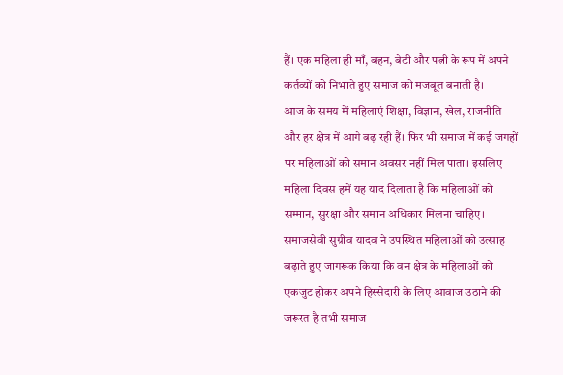हैं। एक महिला ही माँ, बहन, बेटी और पत्नी के रूप में अपने कर्तव्यों को निभाते हुए समाज को मजबूत बनाती है।
आज के समय में महिलाएं शिक्षा, विज्ञान, खेल, राजनीति और हर क्षेत्र में आगे बढ़ रही हैं। फिर भी समाज में कई जगहों पर महिलाओं को समान अवसर नहीं मिल पाता। इसलिए महिला दिवस हमें यह याद दिलाता है कि महिलाओं को सम्मान, सुरक्षा और समान अधिकार मिलना चाहिए।
समाजसेवी सुग्रीव यादव ने उपस्थित महिलाओं को उत्साह बढ़ाते हुए जागरूक किया कि वन क्षेत्र के महिलाओं को एकजुट होकर अपने हिस्सेदारी के लिए आवाज उठाने की जरूरत है तभी समाज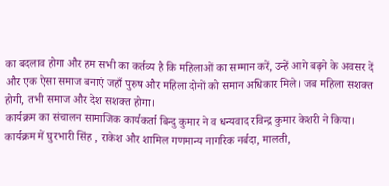का बदलाव होगा और हम सभी का कर्तव्य है कि महिलाओं का सम्मान करें, उन्हें आगे बढ़ने के अवसर दें और एक ऐसा समाज बनाएं जहाँ पुरुष और महिला दोनों को समान अधिकार मिले। जब महिला सशक्त होगी, तभी समाज और देश सशक्त होगा।
कार्यक्रम का संचालन सामाजिक कार्यकर्ता बिन्दु कुमार ने व धन्यवाद रविन्द्र कुमार केशरी ने किया।
कार्यक्रम में घुरभारी सिंह , राकेश और शामिल गणमान्य नागरिक नर्बदा, मालती,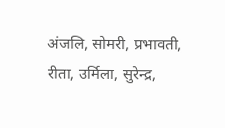अंजलि, सोमरी, प्रभावती, रीता, उर्मिला, सुरेन्द्र,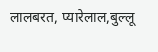लालबरत, प्यारेलाल,बुल्लू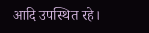आदि उपस्थित रहे।